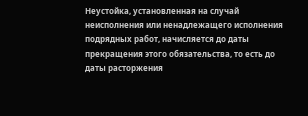Неустойка, установленная на случай неисполнения или ненадлежащего исполнения подрядных работ, начисляется до даты прекращения этого обязательства, то есть до даты расторжения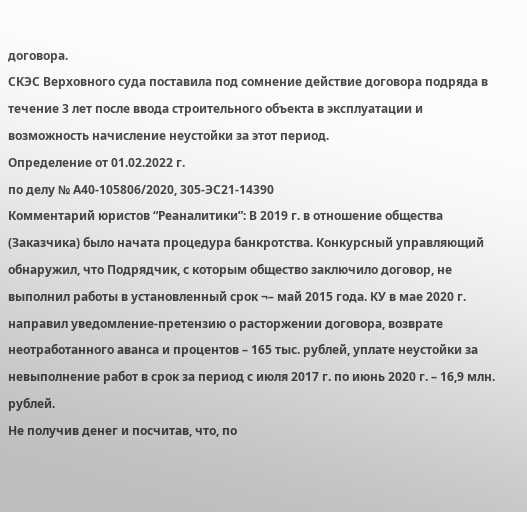договора.
СКЭС Верховного суда поставила под сомнение действие договора подряда в течение 3 лет после ввода строительного объекта в эксплуатации и возможность начисление неустойки за этот период.
Определение от 01.02.2022 г.
по делу № А40-105806/2020, 305-ЭС21-14390
Комментарий юристов “Реаналитики”: В 2019 г. в отношение общества (Заказчика) было начата процедура банкротства. Конкурсный управляющий обнаружил, что Подрядчик, с которым общество заключило договор, не выполнил работы в установленный срок ¬– май 2015 года. КУ в мае 2020 г. направил уведомление-претензию о расторжении договора, возврате неотработанного аванса и процентов – 165 тыс. рублей, уплате неустойки за невыполнение работ в срок за период с июля 2017 г. по июнь 2020 г. – 16,9 млн. рублей.
Не получив денег и посчитав, что, по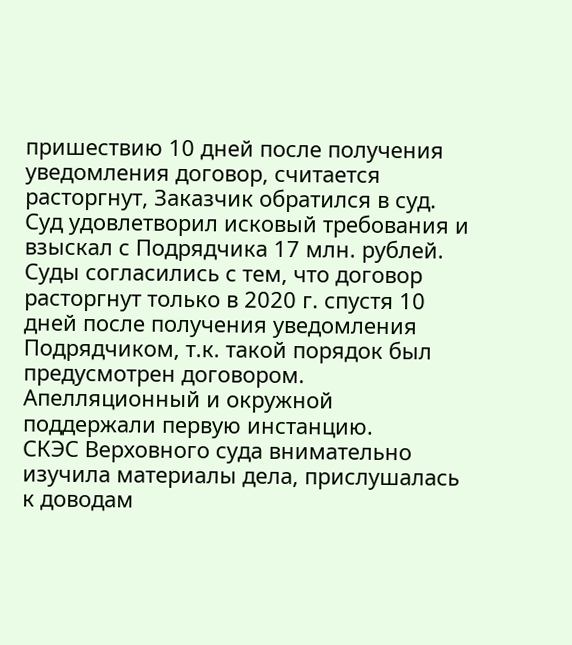пришествию 10 дней после получения уведомления договор, считается расторгнут, Заказчик обратился в суд. Суд удовлетворил исковый требования и взыскал с Подрядчика 17 млн. рублей.
Суды согласились с тем, что договор расторгнут только в 2020 г. спустя 10 дней после получения уведомления Подрядчиком, т.к. такой порядок был предусмотрен договором. Апелляционный и окружной поддержали первую инстанцию.
СКЭС Верховного суда внимательно изучила материалы дела, прислушалась к доводам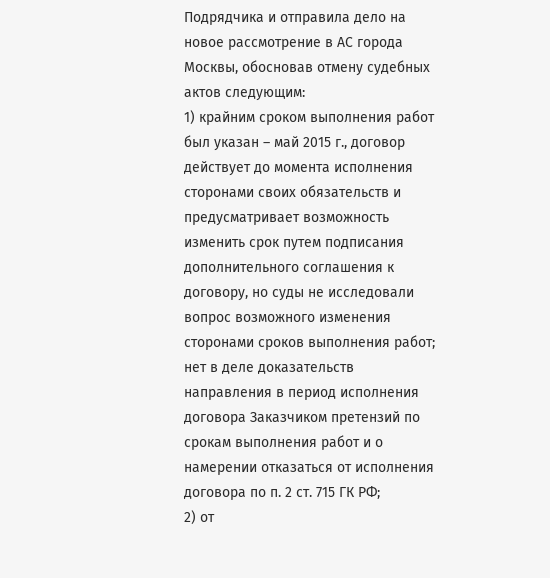Подрядчика и отправила дело на новое рассмотрение в АС города Москвы, обосновав отмену судебных актов следующим:
1) крайним сроком выполнения работ был указан – май 2015 г., договор действует до момента исполнения сторонами своих обязательств и предусматривает возможность изменить срок путем подписания дополнительного соглашения к договору, но суды не исследовали вопрос возможного изменения сторонами сроков выполнения работ; нет в деле доказательств направления в период исполнения договора Заказчиком претензий по срокам выполнения работ и о намерении отказаться от исполнения договора по п. 2 ст. 715 ГК РФ;
2) от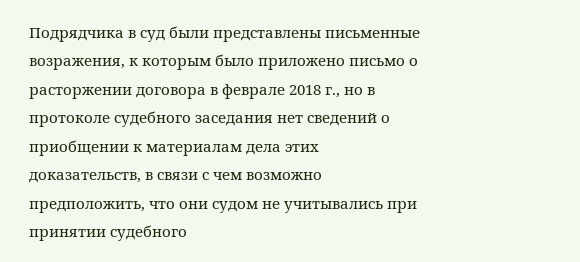Подрядчика в суд были представлены письменные возражения, к которым было приложено письмо о расторжении договора в феврале 2018 г., но в протоколе судебного заседания нет сведений о приобщении к материалам дела этих доказательств, в связи с чем возможно предположить, что они судом не учитывались при принятии судебного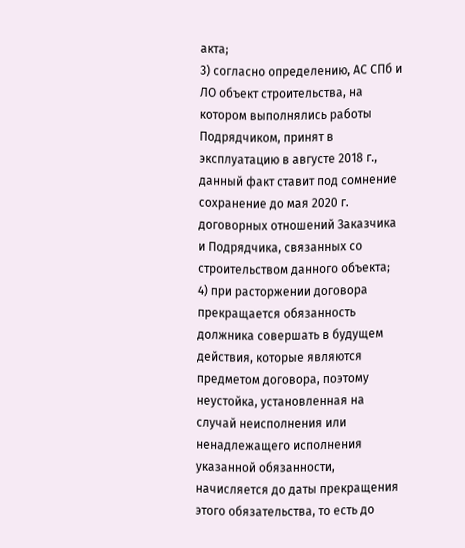акта;
3) согласно определению, АС СПб и ЛО объект строительства, на котором выполнялись работы Подрядчиком, принят в эксплуатацию в августе 2018 г., данный факт ставит под сомнение сохранение до мая 2020 г. договорных отношений Заказчика и Подрядчика, связанных со строительством данного объекта;
4) при расторжении договора прекращается обязанность должника совершать в будущем действия, которые являются предметом договора, поэтому неустойка, установленная на случай неисполнения или ненадлежащего исполнения указанной обязанности, начисляется до даты прекращения этого обязательства, то есть до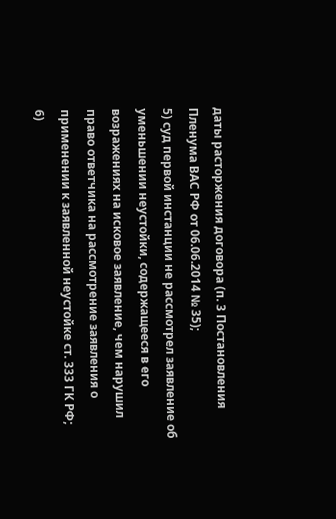даты расторжения договора (п. 3 Постановления Пленума ВАС РФ от 06.06.2014 № 35);
5) суд первой инстанции не рассмотрел заявление об уменьшении неустойки, содержащееся в его возражениях на исковое заявление, чем нарушил право ответчика на рассмотрение заявления о применении к заявленной неустойке ст. 333 ГК РФ;
6)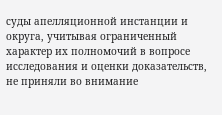суды апелляционной инстанции и округа, учитывая ограниченный характер их полномочий в вопросе исследования и оценки доказательств, не приняли во внимание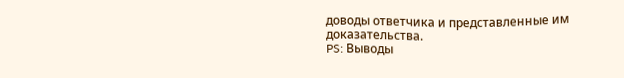доводы ответчика и представленные им доказательства.
PS: Выводы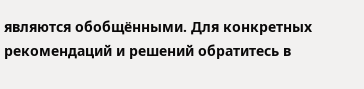являются обобщёнными. Для конкретных рекомендаций и решений обратитесь в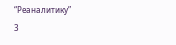“Реаналитику”
3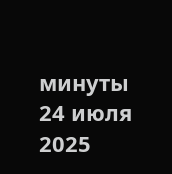минуты
24 июля 2025